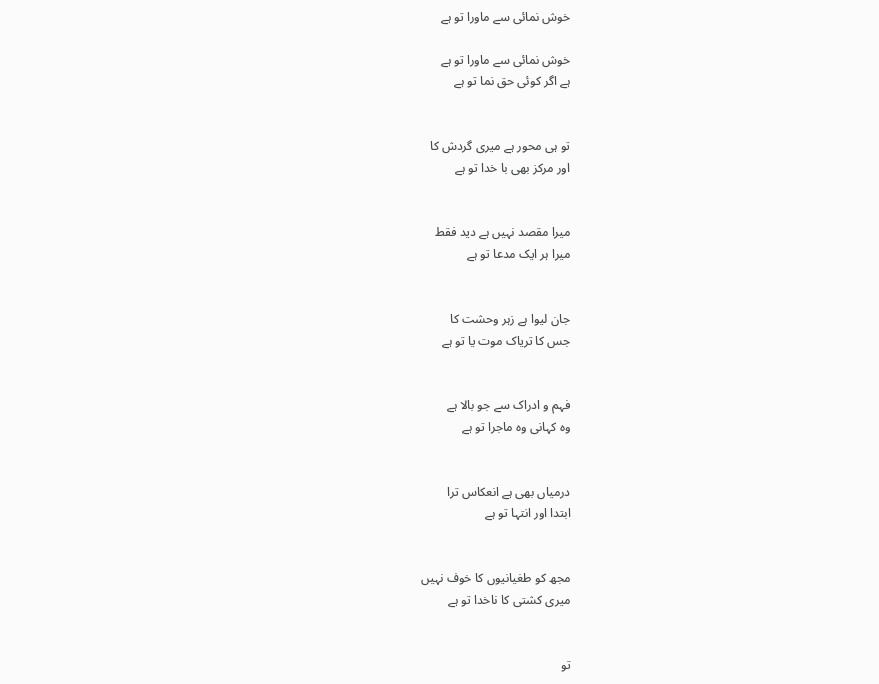خوش نمائی سے ماورا تو ہے

خوش نمائی سے ماورا تو ہے
ہے اگر کوئی حق نما تو ہے


تو ہی محور ہے میری گردش کا
اور مرکز بھی با خدا تو ہے


میرا مقصد نہیں ہے دید فقط
میرا ہر ایک مدعا تو ہے


جان لیوا ہے زہر وحشت کا
جس کا تریاک موت یا تو ہے


فہم و ادراک سے جو بالا ہے
وہ کہانی وہ ماجرا تو ہے


درمیاں بھی ہے انعکاس ترا
ابتدا اور انتہا تو ہے


مجھ کو طغیانیوں کا خوف نہیں
میری کشتی کا ناخدا تو ہے


تو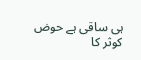ہی ساقی ہے حوض کوثر کا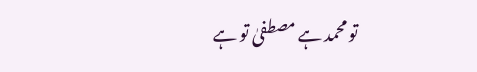تو محمد ہے مصطفیٰ تو ہے